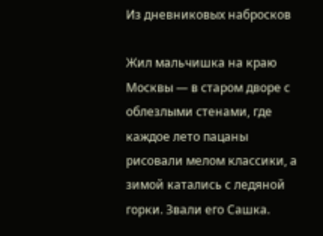Из дневниковых набросков

Жил мальчишка на краю Москвы — в старом дворе с облезлыми стенами, где каждое лето пацаны рисовали мелом классики, а зимой катались с ледяной горки. Звали его Сашка.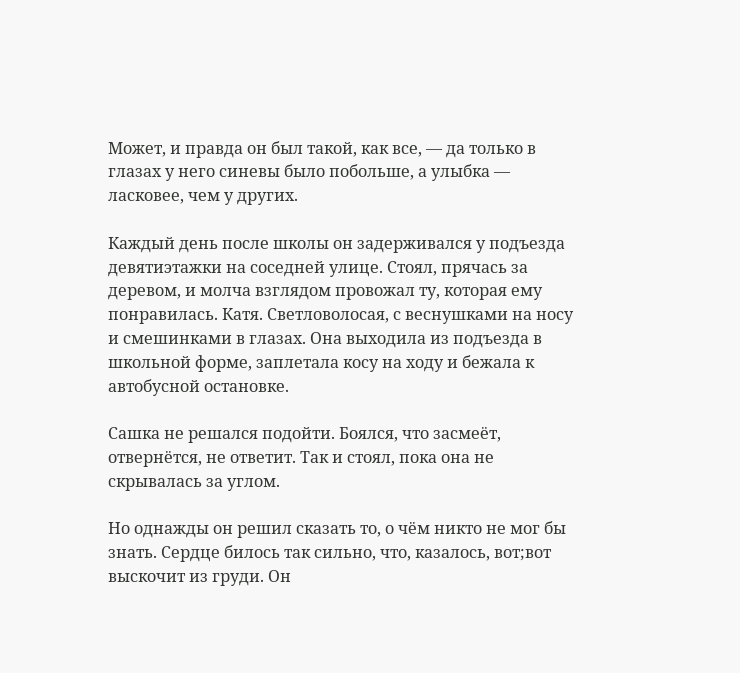Может, и правда он был такой, как все, — да только в глазах у него синевы было побольше, а улыбка — ласковее, чем у других.

Каждый день после школы он задерживался у подъезда девятиэтажки на соседней улице. Стоял, прячась за деревом, и молча взглядом провожал ту, которая ему понравилась. Катя. Светловолосая, с веснушками на носу и смешинками в глазах. Она выходила из подъезда в школьной форме, заплетала косу на ходу и бежала к автобусной остановке.

Сашка не решался подойти. Боялся, что засмеёт, отвернётся, не ответит. Так и стоял, пока она не скрывалась за углом.

Но однажды он решил сказать то, о чём никто не мог бы знать. Сердце билось так сильно, что, казалось, вот;вот выскочит из груди. Он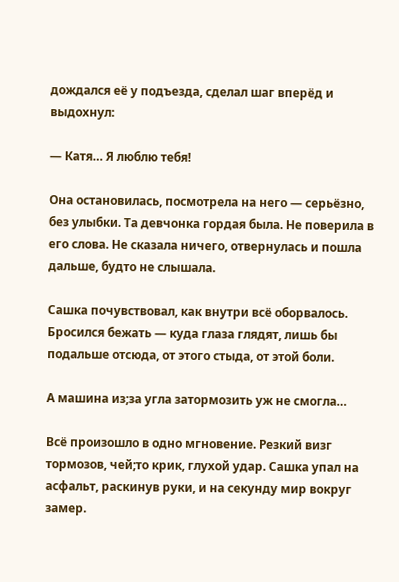дождался её у подъезда, сделал шаг вперёд и выдохнул:

— Катя… Я люблю тебя!

Она остановилась, посмотрела на него — серьёзно, без улыбки. Та девчонка гордая была. Не поверила в его слова. Не сказала ничего, отвернулась и пошла дальше, будто не слышала.

Сашка почувствовал, как внутри всё оборвалось. Бросился бежать — куда глаза глядят, лишь бы подальше отсюда, от этого стыда, от этой боли.

А машина из;за угла затормозить уж не смогла…

Всё произошло в одно мгновение. Резкий визг тормозов, чей;то крик, глухой удар. Сашка упал на асфальт, раскинув руки, и на секунду мир вокруг замер.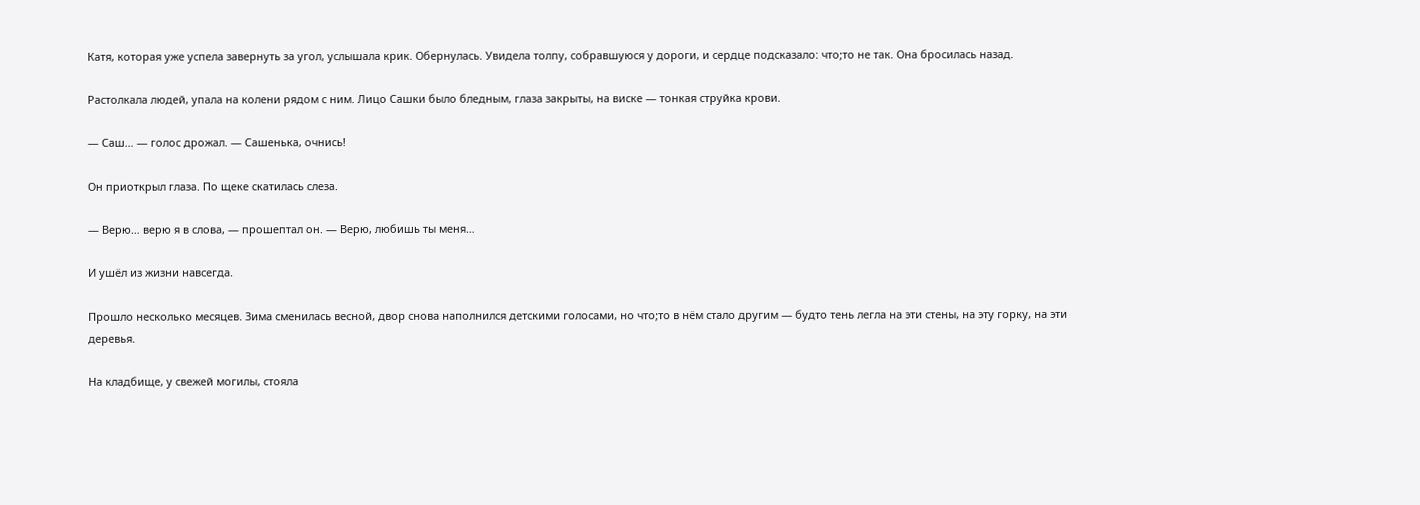Катя, которая уже успела завернуть за угол, услышала крик. Обернулась. Увидела толпу, собравшуюся у дороги, и сердце подсказало: что;то не так. Она бросилась назад.

Растолкала людей, упала на колени рядом с ним. Лицо Сашки было бледным, глаза закрыты, на виске — тонкая струйка крови.

— Саш… — голос дрожал. — Сашенька, очнись!

Он приоткрыл глаза. По щеке скатилась слеза.

— Верю… верю я в слова, — прошептал он. — Верю, любишь ты меня…

И ушёл из жизни навсегда.

Прошло несколько месяцев. Зима сменилась весной, двор снова наполнился детскими голосами, но что;то в нём стало другим — будто тень легла на эти стены, на эту горку, на эти деревья.

На кладбище, у свежей могилы, стояла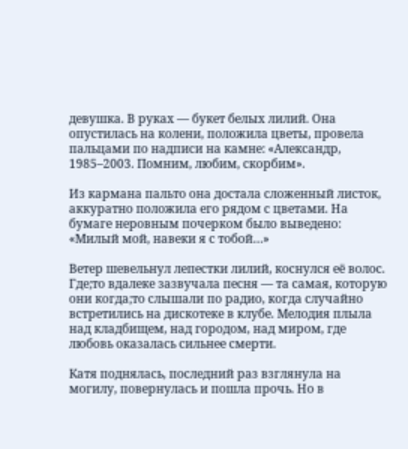девушка. В руках — букет белых лилий. Она опустилась на колени, положила цветы, провела пальцами по надписи на камне: «Александр, 1985–2003. Помним, любим, скорбим».

Из кармана пальто она достала сложенный листок, аккуратно положила его рядом с цветами. На бумаге неровным почерком было выведено:
«Милый мой, навеки я с тобой…»

Ветер шевельнул лепестки лилий, коснулся её волос. Где;то вдалеке зазвучала песня — та самая, которую они когда;то слышали по радио, когда случайно встретились на дискотеке в клубе. Мелодия плыла над кладбищем, над городом, над миром, где любовь оказалась сильнее смерти.

Катя поднялась, последний раз взглянула на могилу, повернулась и пошла прочь. Но в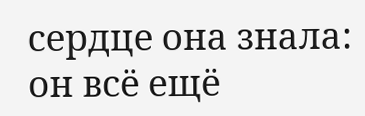сердце она знала: он всё ещё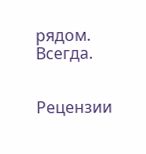рядом. Всегда.


Рецензии